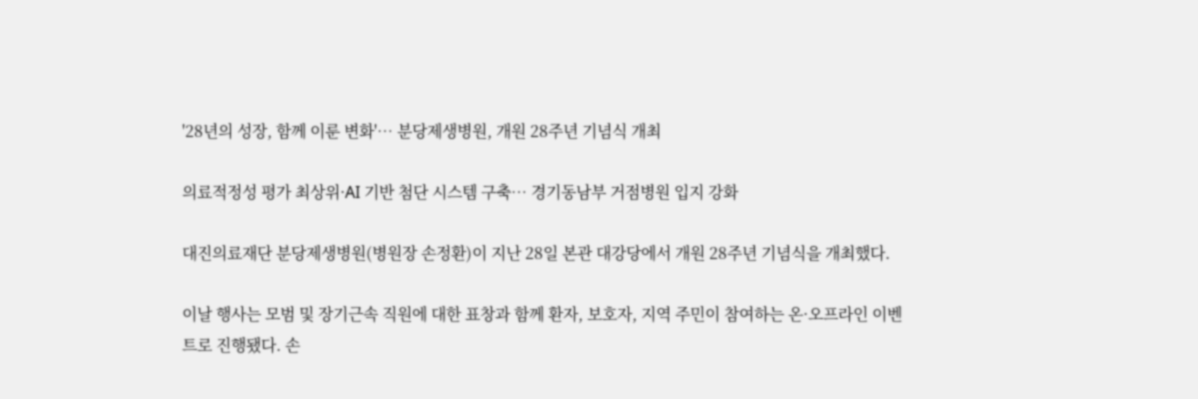'28년의 성장, 함께 이룬 변화'… 분당제생병원, 개원 28주년 기념식 개최

의료적정성 평가 최상위·AI 기반 첨단 시스템 구축… 경기동남부 거점병원 입지 강화

대진의료재단 분당제생병원(병원장 손정환)이 지난 28일 본관 대강당에서 개원 28주년 기념식을 개최했다.

이날 행사는 모범 및 장기근속 직원에 대한 표창과 함께 환자, 보호자, 지역 주민이 참여하는 온·오프라인 이벤트로 진행됐다. 손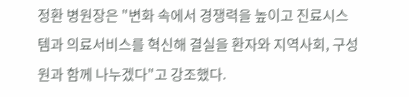정환 병원장은 "변화 속에서 경쟁력을 높이고 진료시스템과 의료서비스를 혁신해 결실을 환자와 지역사회, 구성원과 함께 나누겠다"고 강조했다.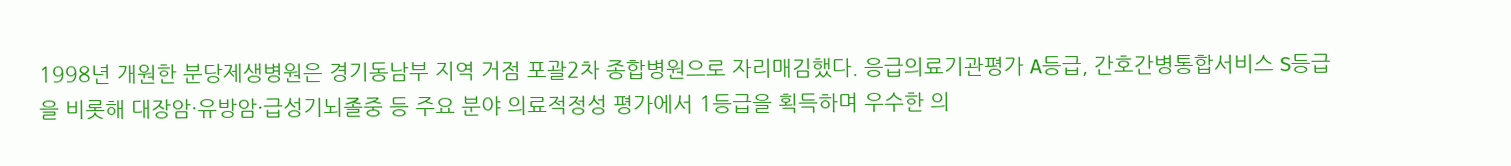1998년 개원한 분당제생병원은 경기동남부 지역 거점 포괄2차 종합병원으로 자리매김했다. 응급의료기관평가 A등급, 간호간병통합서비스 S등급을 비롯해 대장암·유방암·급성기뇌졸중 등 주요 분야 의료적정성 평가에서 1등급을 획득하며 우수한 의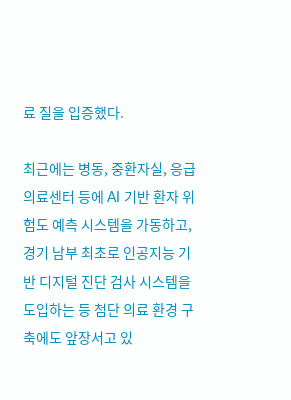료 질을 입증했다.

최근에는 병동, 중환자실, 응급의료센터 등에 AI 기반 환자 위험도 예측 시스템을 가동하고, 경기 남부 최초로 인공지능 기반 디지털 진단 검사 시스템을 도입하는 등 첨단 의료 환경 구축에도 앞장서고 있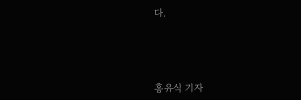다.




홍유식 기자